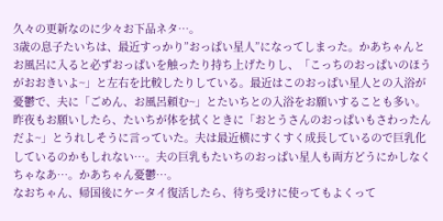久々の更新なのに少々お下品ネタ…。
3歳の息子たいちは、最近すっかり”おっぱい星人”になってしまった。かあちゃんとお風呂に入ると必ずおっぱいを触ったり持ち上げたりし、「こっちのおっぱいのほうがおおきいよ~」と左右を比較したりしている。最近はこのおっぱい星人との入浴が憂鬱で、夫に「ごめん、お風呂頼む~」とたいちとの入浴をお願いすることも多い。昨夜もお願いしたら、たいちが体を拭くときに「おとうさんのおっぱいもさわったんだよ~」とうれしそうに言っていた。夫は最近横にすくすく成長しているので巨乳化しているのかもしれない…。夫の巨乳もたいちのおっぱい星人も両方どうにかしなくちゃなあ…。かあちゃん憂鬱…。
なおちゃん、帰国後にケータイ復活したら、待ち受けに使ってもよくって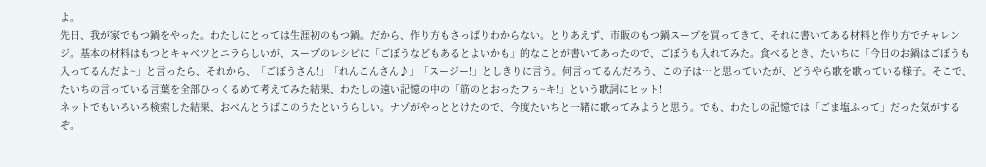よ。
先日、我が家でもつ鍋をやった。わたしにとっては生涯初のもつ鍋。だから、作り方もさっぱりわからない。とりあえず、市販のもつ鍋スープを買ってきて、それに書いてある材料と作り方でチャレンジ。基本の材料はもつとキャベツとニラらしいが、スープのレシピに「ごぼうなどもあるとよいかも」的なことが書いてあったので、ごぼうも入れてみた。食べるとき、たいちに「今日のお鍋はごぼうも入ってるんだよ~」と言ったら、それから、「ごぼうさん!」「れんこんさん♪」「スージー!」としきりに言う。何言ってるんだろう、この子は…と思っていたが、どうやら歌を歌っている様子。そこで、たいちの言っている言葉を全部ひっくるめて考えてみた結果、わたしの遠い記憶の中の「筋のとおったフぅ~キ!」という歌詞にヒット!
ネットでもいろいろ検索した結果、おべんとうばこのうたというらしい。ナゾがやっととけたので、今度たいちと一緒に歌ってみようと思う。でも、わたしの記憶では「ごま塩ふって」だった気がするぞ。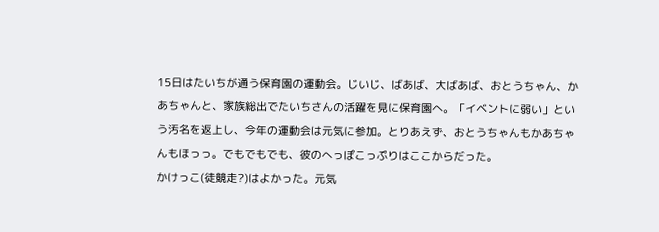15日はたいちが通う保育園の運動会。じいじ、ばあば、大ばあば、おとうちゃん、かあちゃんと、家族総出でたいちさんの活躍を見に保育園へ。「イベントに弱い」という汚名を返上し、今年の運動会は元気に参加。とりあえず、おとうちゃんもかあちゃんもほっっ。でもでもでも、彼のへっぽこっぷりはここからだった。
かけっこ(徒競走?)はよかった。元気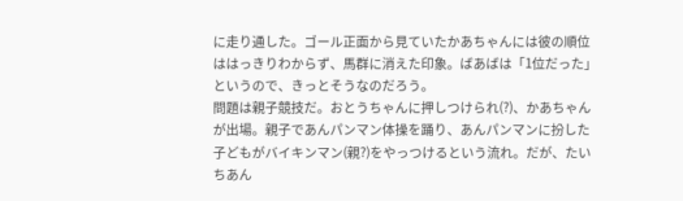に走り通した。ゴール正面から見ていたかあちゃんには彼の順位ははっきりわからず、馬群に消えた印象。ばあばは「1位だった」というので、きっとそうなのだろう。
問題は親子競技だ。おとうちゃんに押しつけられ(?)、かあちゃんが出場。親子であんパンマン体操を踊り、あんパンマンに扮した子どもがバイキンマン(親?)をやっつけるという流れ。だが、たいちあん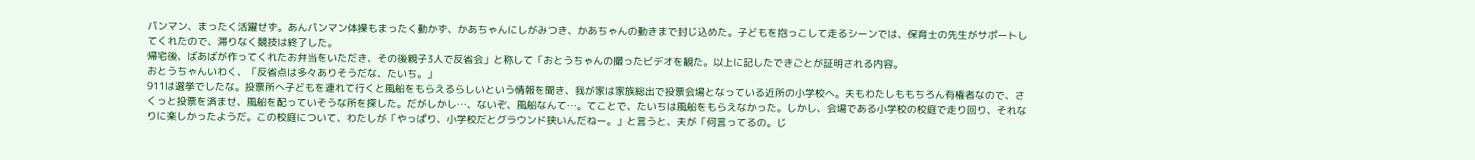パンマン、まったく活躍せず。あんパンマン体操もまったく動かず、かあちゃんにしがみつき、かあちゃんの動きまで封じ込めた。子どもを抱っこして走るシーンでは、保育士の先生がサポートしてくれたので、滞りなく競技は終了した。
帰宅後、ばあばが作ってくれたお弁当をいただき、その後親子3人で反省会」と称して「おとうちゃんの撮ったビデオを観た。以上に記したできごとが証明される内容。
おとうちゃんいわく、「反省点は多々ありそうだな、たいち。」
911は選挙でしたな。投票所へ子どもを連れて行くと風船をもらえるらしいという情報を聞き、我が家は家族総出で投票会場となっている近所の小学校へ。夫もわたしももちろん有権者なので、さくっと投票を済ませ、風船を配っていそうな所を探した。だがしかし…、ないぞ、風船なんて…。てことで、たいちは風船をもらえなかった。しかし、会場である小学校の校庭で走り回り、それなりに楽しかったようだ。この校庭について、わたしが「やっぱり、小学校だとグラウンド狭いんだねー。」と言うと、夫が「何言ってるの。じ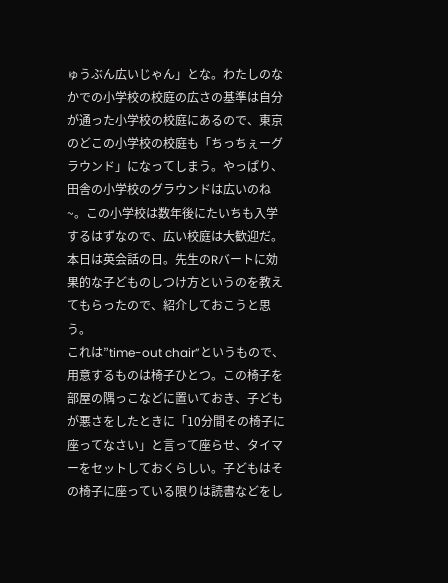ゅうぶん広いじゃん」とな。わたしのなかでの小学校の校庭の広さの基準は自分が通った小学校の校庭にあるので、東京のどこの小学校の校庭も「ちっちぇーグラウンド」になってしまう。やっぱり、田舎の小学校のグラウンドは広いのね~。この小学校は数年後にたいちも入学するはずなので、広い校庭は大歓迎だ。
本日は英会話の日。先生のRバートに効果的な子どものしつけ方というのを教えてもらったので、紹介しておこうと思う。
これは”time-out chair”というもので、用意するものは椅子ひとつ。この椅子を部屋の隅っこなどに置いておき、子どもが悪さをしたときに「10分間その椅子に座ってなさい」と言って座らせ、タイマーをセットしておくらしい。子どもはその椅子に座っている限りは読書などをし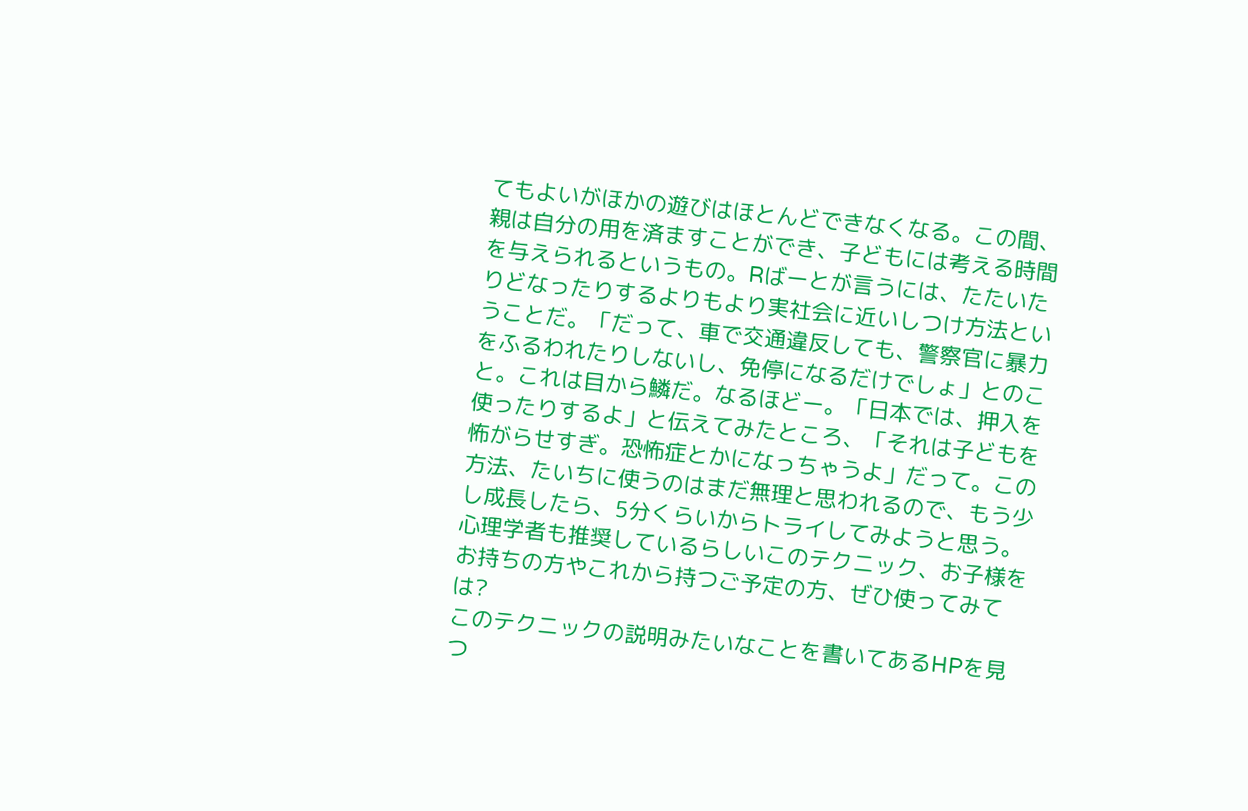てもよいがほかの遊びはほとんどできなくなる。この間、親は自分の用を済ますことができ、子どもには考える時間を与えられるというもの。Rばーとが言うには、たたいたりどなったりするよりもより実社会に近いしつけ方法ということだ。「だって、車で交通違反しても、警察官に暴力をふるわれたりしないし、免停になるだけでしょ」とのこと。これは目から鱗だ。なるほどー。「日本では、押入を使ったりするよ」と伝えてみたところ、「それは子どもを怖がらせすぎ。恐怖症とかになっちゃうよ」だって。この方法、たいちに使うのはまだ無理と思われるので、もう少し成長したら、5分くらいからトライしてみようと思う。
心理学者も推奨しているらしいこのテクニック、お子様をお持ちの方やこれから持つご予定の方、ぜひ使ってみては?
このテクニックの説明みたいなことを書いてあるHPを見つ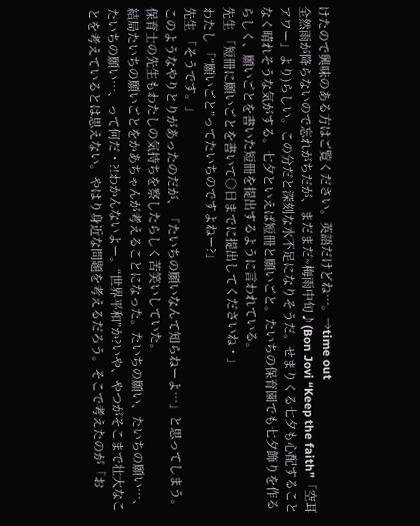けたので興味のある方はご覧ください。英語だけどね…。→time out
全然雨が降らないので忘れがちだが、まだまだ~梅雨中旬♪(Bon Jovi “Keep the faith”「空耳アワー」より)らしい。この分だと深刻な水不足になりそうだ。せまりくる七夕も心配することなく晴れそうな気がする。七夕といえば短冊と願いごと。たいちの保育園でも七夕飾りを作るらしく、願いごとを書いた短冊を提出するように言われている。
先生 「短冊に願いごとを書いて○日までに提出してくださいね・」
わたし 「”願いごと”ってたいちのですよねー?」
先生 「そうです。」
このようなやりとりがあったのだが、「たいちの願いなんて知らねーよ…」と思ってしまう。保育士の先生もわたしの気持ちを察したらしく苦笑いしていた。
結局たいちの願いごとをかあちゃんが考えることになった。たいちの願い、たいちの願い…、たいちの願い…、って何だ・?!わかんないよー。“世界平和”か?いや、やつがそこまで壮大なことを考えているとは思えない。やはり身近な問題を考えるだろう。そこで考えたのが「お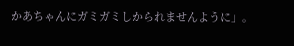かあちゃんにガミガミしかられませんように」。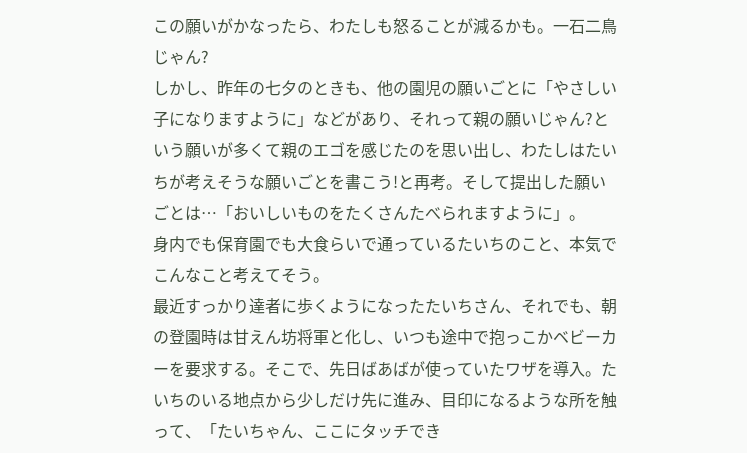この願いがかなったら、わたしも怒ることが減るかも。一石二鳥じゃん?
しかし、昨年の七夕のときも、他の園児の願いごとに「やさしい子になりますように」などがあり、それって親の願いじゃん?という願いが多くて親のエゴを感じたのを思い出し、わたしはたいちが考えそうな願いごとを書こう!と再考。そして提出した願いごとは…「おいしいものをたくさんたべられますように」。
身内でも保育園でも大食らいで通っているたいちのこと、本気でこんなこと考えてそう。
最近すっかり達者に歩くようになったたいちさん、それでも、朝の登園時は甘えん坊将軍と化し、いつも途中で抱っこかベビーカーを要求する。そこで、先日ばあばが使っていたワザを導入。たいちのいる地点から少しだけ先に進み、目印になるような所を触って、「たいちゃん、ここにタッチでき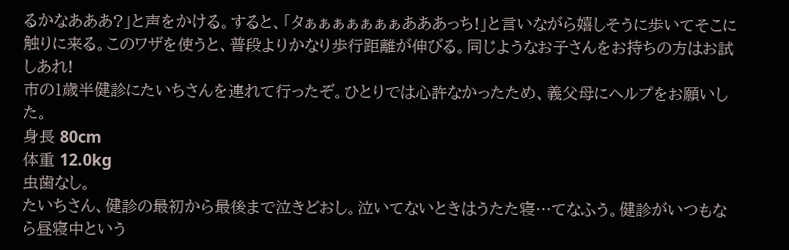るかなあああ?」と声をかける。すると、「タぁぁぁぁぁぁぁあああっち!」と言いながら嬉しそうに歩いてそこに触りに来る。このワザを使うと、普段よりかなり歩行距離が伸びる。同じようなお子さんをお持ちの方はお試しあれ!
市の1歳半健診にたいちさんを連れて行ったぞ。ひとりでは心許なかったため、義父母にヘルプをお願いした。
身長 80cm
体重 12.0kg
虫歯なし。
たいちさん、健診の最初から最後まで泣きどおし。泣いてないときはうたた寝…てなふう。健診がいつもなら昼寝中という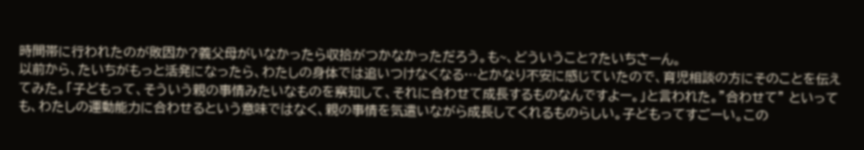時間帯に行われたのが敗因か?義父母がいなかったら収拾がつかなかっただろう。も~、どういうこと?たいちさーん。
以前から、たいちがもっと活発になったら、わたしの身体では追いつけなくなる…とかなり不安に感じていたので、育児相談の方にそのことを伝えてみた。「子どもって、そういう親の事情みたいなものを察知して、それに合わせて成長するものなんですよー。」と言われた。”合わせて” といっても、わたしの運動能力に合わせるという意味ではなく、親の事情を気遣いながら成長してくれるものらしい。子どもってすごーい。この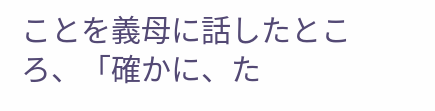ことを義母に話したところ、「確かに、た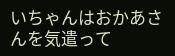いちゃんはおかあさんを気遣って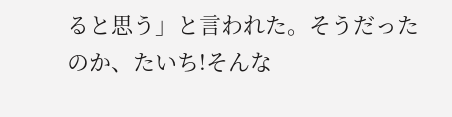ると思う」と言われた。そうだったのか、たいち!そんな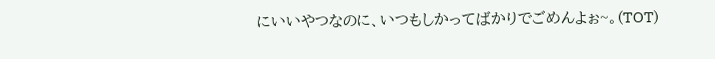にいいやつなのに、いつもしかってばかりでごめんよぉ~。(TOT)